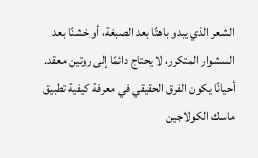الشعر الذي يبدو باهتًا بعد الصبغة، أو خشنًا بعد السشوار المتكرر، لا يحتاج دائمًا إلى روتين معقد. أحيانًا يكون الفرق الحقيقي في معرفة كيفية تطبيق ماسك الكولاجين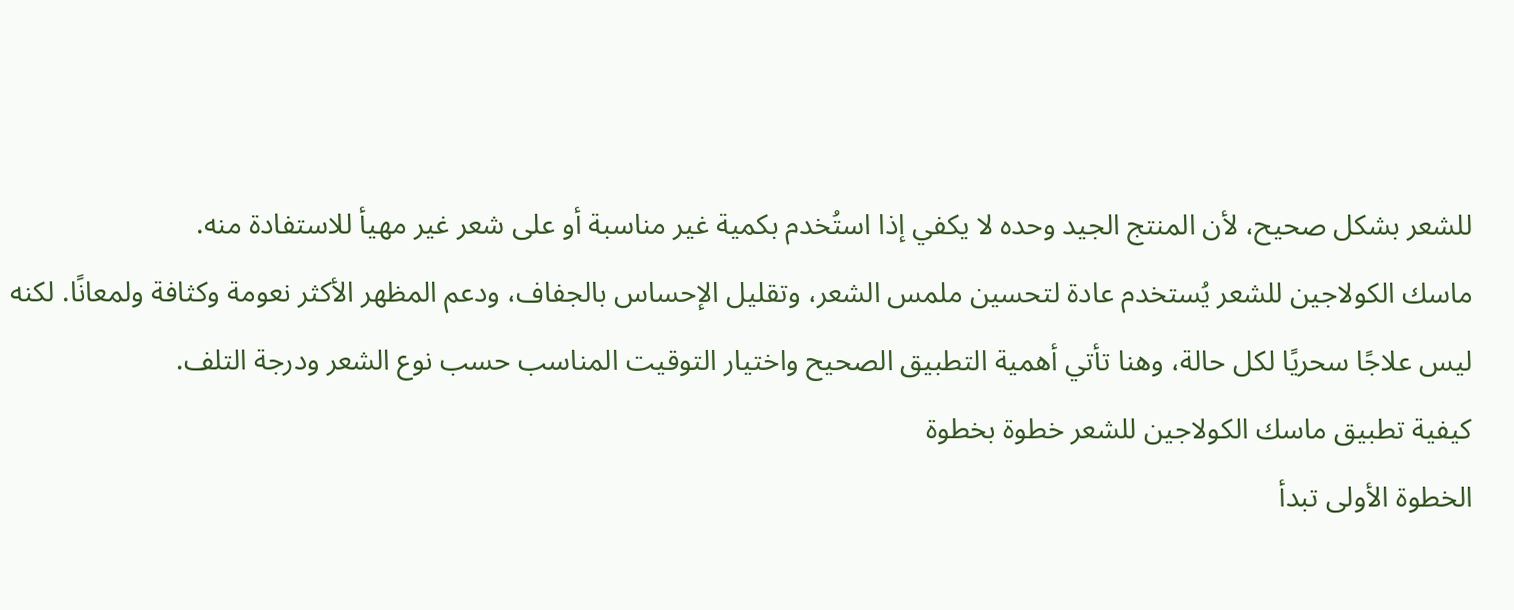للشعر بشكل صحيح، لأن المنتج الجيد وحده لا يكفي إذا استُخدم بكمية غير مناسبة أو على شعر غير مهيأ للاستفادة منه.
ماسك الكولاجين للشعر يُستخدم عادة لتحسين ملمس الشعر، وتقليل الإحساس بالجفاف، ودعم المظهر الأكثر نعومة وكثافة ولمعانًا. لكنه ليس علاجًا سحريًا لكل حالة، وهنا تأتي أهمية التطبيق الصحيح واختيار التوقيت المناسب حسب نوع الشعر ودرجة التلف.
كيفية تطبيق ماسك الكولاجين للشعر خطوة بخطوة
الخطوة الأولى تبدأ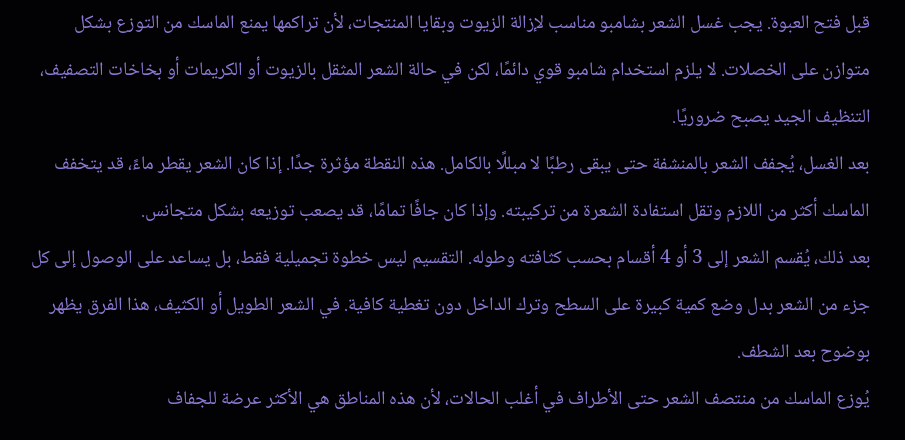قبل فتح العبوة. يجب غسل الشعر بشامبو مناسب لإزالة الزيوت وبقايا المنتجات، لأن تراكمها يمنع الماسك من التوزع بشكل متوازن على الخصلات. لا يلزم استخدام شامبو قوي دائمًا، لكن في حالة الشعر المثقل بالزيوت أو الكريمات أو بخاخات التصفيف، التنظيف الجيد يصبح ضروريًا.
بعد الغسل، يُجفف الشعر بالمنشفة حتى يبقى رطبًا لا مبللًا بالكامل. هذه النقطة مؤثرة جدًا. إذا كان الشعر يقطر ماءً، قد يتخفف الماسك أكثر من اللازم وتقل استفادة الشعرة من تركيبته. وإذا كان جافًا تمامًا، قد يصعب توزيعه بشكل متجانس.
بعد ذلك، يُقسم الشعر إلى 3 أو 4 أقسام بحسب كثافته وطوله. التقسيم ليس خطوة تجميلية فقط، بل يساعد على الوصول إلى كل جزء من الشعر بدل وضع كمية كبيرة على السطح وترك الداخل دون تغطية كافية. في الشعر الطويل أو الكثيف، هذا الفرق يظهر بوضوح بعد الشطف.
يُوزع الماسك من منتصف الشعر حتى الأطراف في أغلب الحالات، لأن هذه المناطق هي الأكثر عرضة للجفاف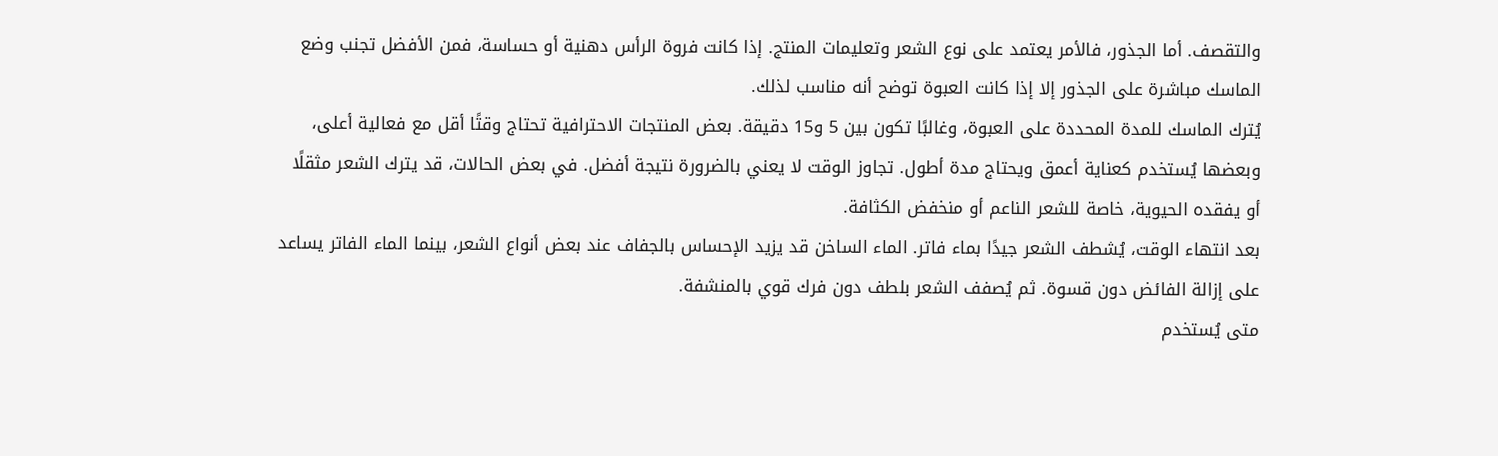والتقصف. أما الجذور، فالأمر يعتمد على نوع الشعر وتعليمات المنتج. إذا كانت فروة الرأس دهنية أو حساسة، فمن الأفضل تجنب وضع الماسك مباشرة على الجذور إلا إذا كانت العبوة توضح أنه مناسب لذلك.
يُترك الماسك للمدة المحددة على العبوة، وغالبًا تكون بين 5 و15 دقيقة. بعض المنتجات الاحترافية تحتاج وقتًا أقل مع فعالية أعلى، وبعضها يُستخدم كعناية أعمق ويحتاج مدة أطول. تجاوز الوقت لا يعني بالضرورة نتيجة أفضل. في بعض الحالات، قد يترك الشعر مثقلًا أو يفقده الحيوية، خاصة للشعر الناعم أو منخفض الكثافة.
بعد انتهاء الوقت، يُشطف الشعر جيدًا بماء فاتر. الماء الساخن قد يزيد الإحساس بالجفاف عند بعض أنواع الشعر، بينما الماء الفاتر يساعد على إزالة الفائض دون قسوة. ثم يُصفف الشعر بلطف دون فرك قوي بالمنشفة.
متى يُستخدم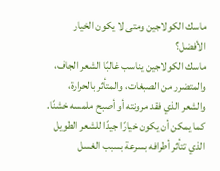ماسك الكولاجين ومتى لا يكون الخيار الأفضل؟
ماسك الكولاجين يناسب غالبًا الشعر الجاف، والمتضرر من الصبغات، والمتأثر بالحرارة، والشعر الذي فقد مرونته أو أصبح ملمسه خشنًا. كما يمكن أن يكون خيارًا جيدًا للشعر الطويل الذي تتأثر أطرافه بسرعة بسبب الغسل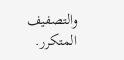والتصفيف المتكرر.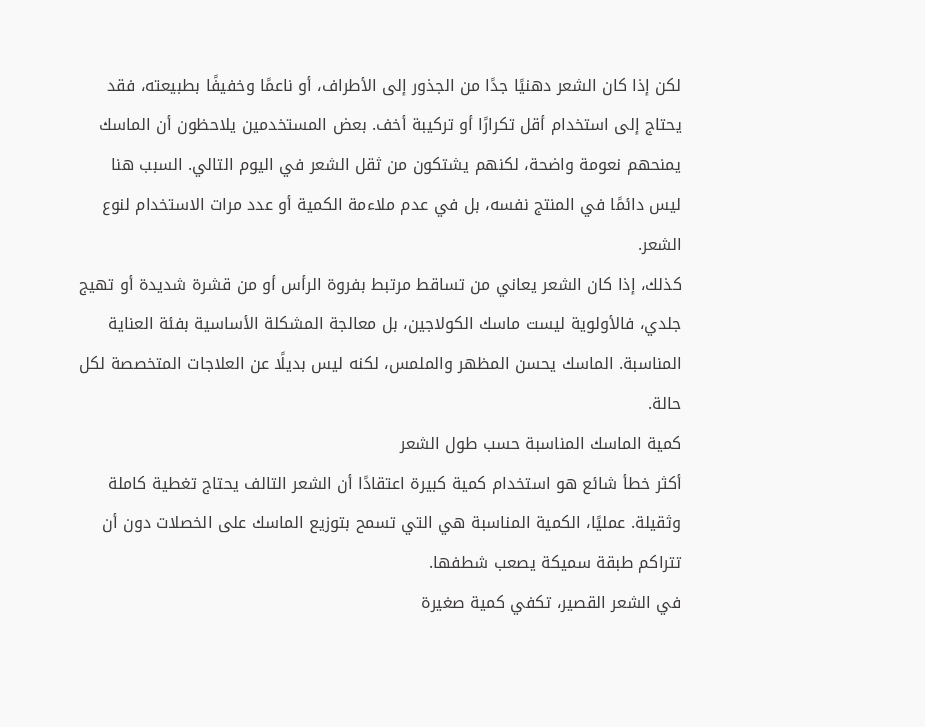لكن إذا كان الشعر دهنيًا جدًا من الجذور إلى الأطراف، أو ناعمًا وخفيفًا بطبيعته، فقد يحتاج إلى استخدام أقل تكرارًا أو تركيبة أخف. بعض المستخدمين يلاحظون أن الماسك يمنحهم نعومة واضحة، لكنهم يشتكون من ثقل الشعر في اليوم التالي. السبب هنا ليس دائمًا في المنتج نفسه، بل في عدم ملاءمة الكمية أو عدد مرات الاستخدام لنوع الشعر.
كذلك، إذا كان الشعر يعاني من تساقط مرتبط بفروة الرأس أو من قشرة شديدة أو تهيج جلدي، فالأولوية ليست ماسك الكولاجين، بل معالجة المشكلة الأساسية بفئة العناية المناسبة. الماسك يحسن المظهر والملمس، لكنه ليس بديلًا عن العلاجات المتخصصة لكل حالة.
كمية الماسك المناسبة حسب طول الشعر
أكثر خطأ شائع هو استخدام كمية كبيرة اعتقادًا أن الشعر التالف يحتاج تغطية كاملة وثقيلة. عمليًا، الكمية المناسبة هي التي تسمح بتوزيع الماسك على الخصلات دون أن تتراكم طبقة سميكة يصعب شطفها.
في الشعر القصير، تكفي كمية صغيرة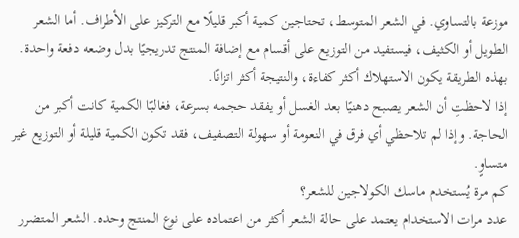موزعة بالتساوي. في الشعر المتوسط، تحتاجين كمية أكبر قليلًا مع التركيز على الأطراف. أما الشعر الطويل أو الكثيف، فيستفيد من التوزيع على أقسام مع إضافة المنتج تدريجيًا بدل وضعه دفعة واحدة. بهذه الطريقة يكون الاستهلاك أكثر كفاءة، والنتيجة أكثر اتزانًا.
إذا لاحظتِ أن الشعر يصبح دهنيًا بعد الغسل أو يفقد حجمه بسرعة، فغالبًا الكمية كانت أكبر من الحاجة. وإذا لم تلاحظي أي فرق في النعومة أو سهولة التصفيف، فقد تكون الكمية قليلة أو التوزيع غير متساوٍ.
كم مرة يُستخدم ماسك الكولاجين للشعر؟
عدد مرات الاستخدام يعتمد على حالة الشعر أكثر من اعتماده على نوع المنتج وحده. الشعر المتضرر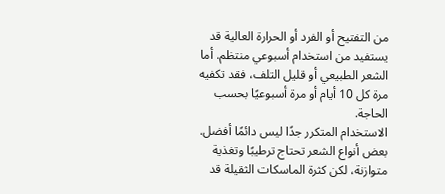من التفتيح أو الفرد أو الحرارة العالية قد يستفيد من استخدام أسبوعي منتظم. أما الشعر الطبيعي أو قليل التلف، فقد تكفيه مرة كل 10 أيام أو مرة أسبوعيًا بحسب الحاجة.
الاستخدام المتكرر جدًا ليس دائمًا أفضل. بعض أنواع الشعر تحتاج ترطيبًا وتغذية متوازنة، لكن كثرة الماسكات الثقيلة قد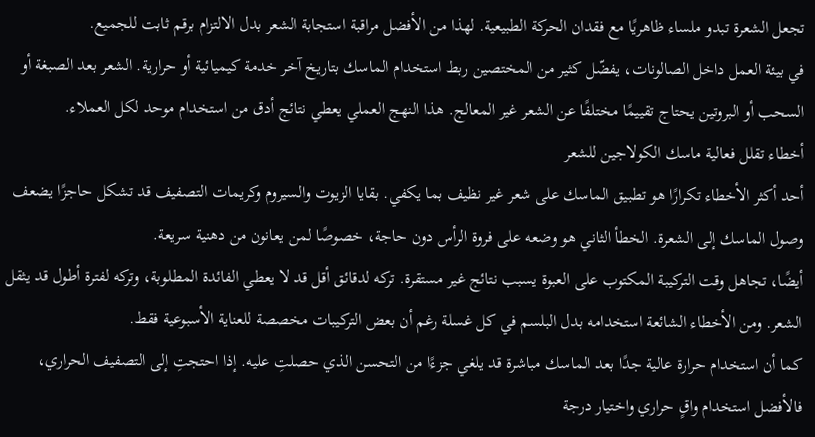تجعل الشعرة تبدو ملساء ظاهريًا مع فقدان الحركة الطبيعية. لهذا من الأفضل مراقبة استجابة الشعر بدل الالتزام برقم ثابت للجميع.
في بيئة العمل داخل الصالونات، يفضّل كثير من المختصين ربط استخدام الماسك بتاريخ آخر خدمة كيميائية أو حرارية. الشعر بعد الصبغة أو السحب أو البروتين يحتاج تقييمًا مختلفًا عن الشعر غير المعالج. هذا النهج العملي يعطي نتائج أدق من استخدام موحد لكل العملاء.
أخطاء تقلل فعالية ماسك الكولاجين للشعر
أحد أكثر الأخطاء تكرارًا هو تطبيق الماسك على شعر غير نظيف بما يكفي. بقايا الزيوت والسيروم وكريمات التصفيف قد تشكل حاجزًا يضعف وصول الماسك إلى الشعرة. الخطأ الثاني هو وضعه على فروة الرأس دون حاجة، خصوصًا لمن يعانون من دهنية سريعة.
أيضًا، تجاهل وقت التركيبة المكتوب على العبوة يسبب نتائج غير مستقرة. تركه لدقائق أقل قد لا يعطي الفائدة المطلوبة، وتركه لفترة أطول قد يثقل الشعر. ومن الأخطاء الشائعة استخدامه بدل البلسم في كل غسلة رغم أن بعض التركيبات مخصصة للعناية الأسبوعية فقط.
كما أن استخدام حرارة عالية جدًا بعد الماسك مباشرة قد يلغي جزءًا من التحسن الذي حصلتِ عليه. إذا احتجتِ إلى التصفيف الحراري، فالأفضل استخدام واقٍ حراري واختيار درجة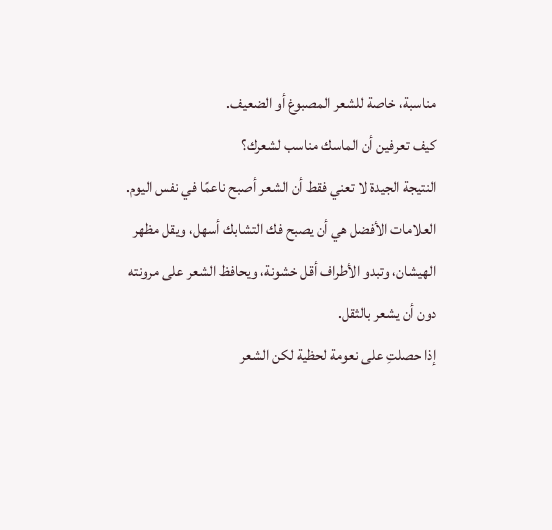مناسبة، خاصة للشعر المصبوغ أو الضعيف.
كيف تعرفين أن الماسك مناسب لشعرك؟
النتيجة الجيدة لا تعني فقط أن الشعر أصبح ناعمًا في نفس اليوم. العلامات الأفضل هي أن يصبح فك التشابك أسهل، ويقل مظهر الهيشان، وتبدو الأطراف أقل خشونة، ويحافظ الشعر على مرونته دون أن يشعر بالثقل.
إذا حصلتِ على نعومة لحظية لكن الشعر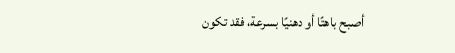أصبح باهتًا أو دهنيًا بسرعة، فقد تكون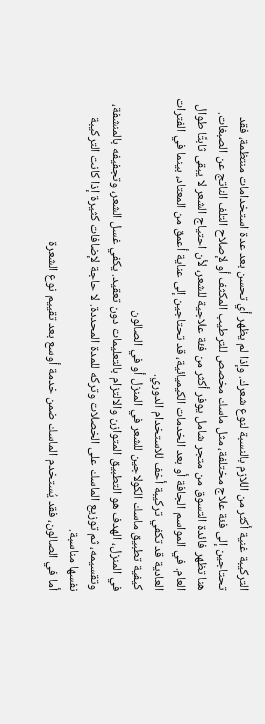التركيبة غنية أكثر من اللازم بالنسبة لنوع شعرك. وإذا لم يظهر أي تحسن بعد عدة استخدامات منتظمة، فقد تحتاجين إلى فئة علاج مختلفة، مثل ماسك مخصص للترطيب المكثف أو لإصلاح التلف الناتج عن الصبغات.
هنا تظهر فائدة التسوق من متجر شامل يوفر أكثر من فئة علاجية للشعر، لأن احتياج الشعر لا يبقى ثابتًا طوال العام. في المواسم الجافة أو بعد الخدمات الكيميائية، قد تحتاجين إلى عناية أعمق من المعتاد، بينما في الفترات العادية قد تكفي تركيبة أخف للاستخدام الدوري.
كيفية تطبيق ماسك الكولاجين للشعر في المنزل أو في الصالون
في المنزل، الهدف هو التطبيق المتوازن والالتزام بالتعليمات دون تعقيد. يكفي غسل الشعر، وتجفيفه بالمنشفة، وتقسيمه، ثم توزيع الماسك على الخصلات وتركه للمدة المحددة. لا حاجة لإضافات كثيرة إذا كانت التركيبة نفسها مناسبة.
أما في الصالون، فقد يُستخدم الماسك ضمن خدمة أوسع بعد تقييم نوع الشعرة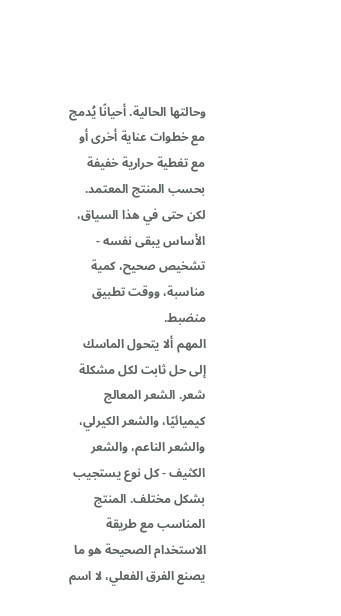وحالتها الحالية. أحيانًا يُدمج مع خطوات عناية أخرى أو مع تغطية حرارية خفيفة بحسب المنتج المعتمد. لكن حتى في هذا السياق، الأساس يبقى نفسه - تشخيص صحيح، كمية مناسبة، ووقت تطبيق منضبط.
المهم ألا يتحول الماسك إلى حل ثابت لكل مشكلة شعر. الشعر المعالج كيميائيًا، والشعر الكيرلي، والشعر الناعم، والشعر الكثيف - كل نوع يستجيب بشكل مختلف. المنتج المناسب مع طريقة الاستخدام الصحيحة هو ما يصنع الفرق الفعلي، لا اسم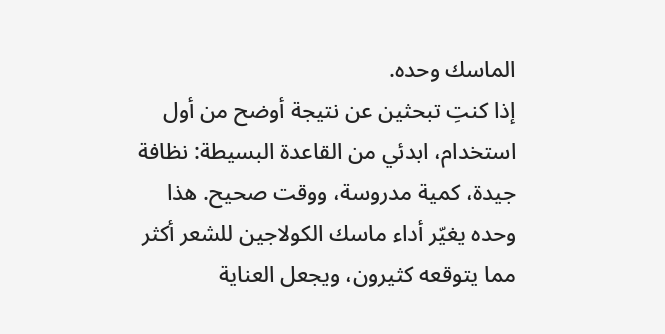الماسك وحده.
إذا كنتِ تبحثين عن نتيجة أوضح من أول استخدام، ابدئي من القاعدة البسيطة: نظافة جيدة، كمية مدروسة، ووقت صحيح. هذا وحده يغيّر أداء ماسك الكولاجين للشعر أكثر مما يتوقعه كثيرون، ويجعل العناية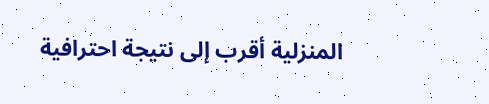المنزلية أقرب إلى نتيجة احترافية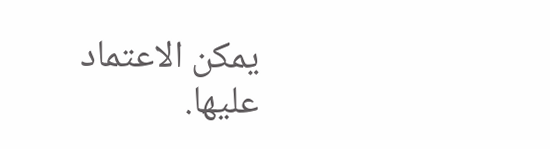يمكن الاعتماد عليها.